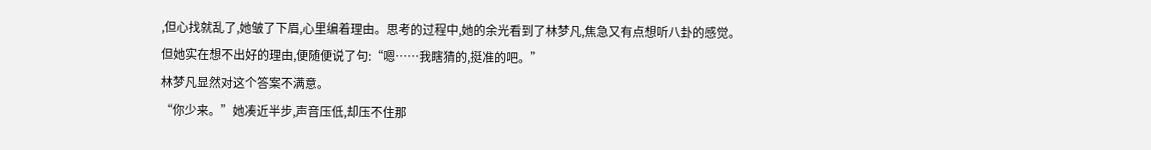,但心找就乱了,她皱了下眉,心里编着理由。思考的过程中,她的余光看到了林梦凡,焦急又有点想听八卦的感觉。
但她实在想不出好的理由,便随便说了句:“嗯……我瞎猜的,挺准的吧。”
林梦凡显然对这个答案不满意。
“你少来。”她凑近半步,声音压低,却压不住那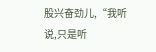股兴奋劲儿,“我听说,只是听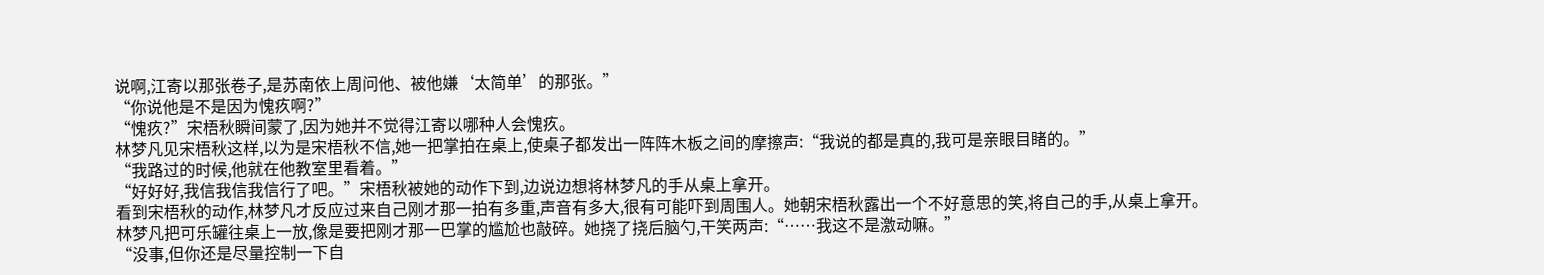说啊,江寄以那张卷子,是苏南依上周问他、被他嫌‘太简单’的那张。”
“你说他是不是因为愧疚啊?”
“愧疚?”宋梧秋瞬间蒙了,因为她并不觉得江寄以哪种人会愧疚。
林梦凡见宋梧秋这样,以为是宋梧秋不信,她一把掌拍在桌上,使桌子都发出一阵阵木板之间的摩擦声:“我说的都是真的,我可是亲眼目睹的。”
“我路过的时候,他就在他教室里看着。”
“好好好,我信我信我信行了吧。”宋梧秋被她的动作下到,边说边想将林梦凡的手从桌上拿开。
看到宋梧秋的动作,林梦凡才反应过来自己刚才那一拍有多重,声音有多大,很有可能吓到周围人。她朝宋梧秋露出一个不好意思的笑,将自己的手,从桌上拿开。
林梦凡把可乐罐往桌上一放,像是要把刚才那一巴掌的尴尬也敲碎。她挠了挠后脑勺,干笑两声:“……我这不是激动嘛。”
“没事,但你还是尽量控制一下自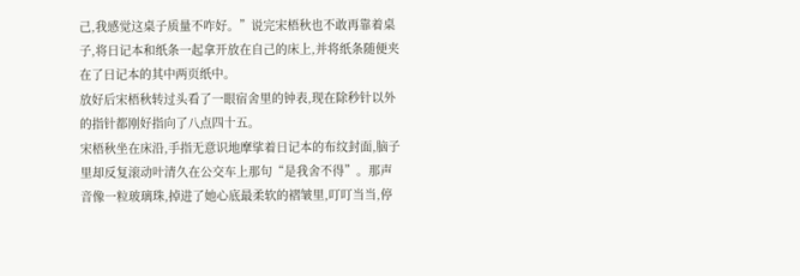己,我感觉这桌子质量不咋好。”说完宋梧秋也不敢再靠着桌子,将日记本和纸条一起拿开放在自己的床上,并将纸条随便夹在了日记本的其中两页纸中。
放好后宋梧秋转过头看了一眼宿舍里的钟表,现在除秒针以外的指针都刚好指向了八点四十五。
宋梧秋坐在床沿,手指无意识地摩挲着日记本的布纹封面,脑子里却反复滚动叶清久在公交车上那句“是我舍不得”。那声音像一粒玻璃珠,掉进了她心底最柔软的褶皱里,叮叮当当,停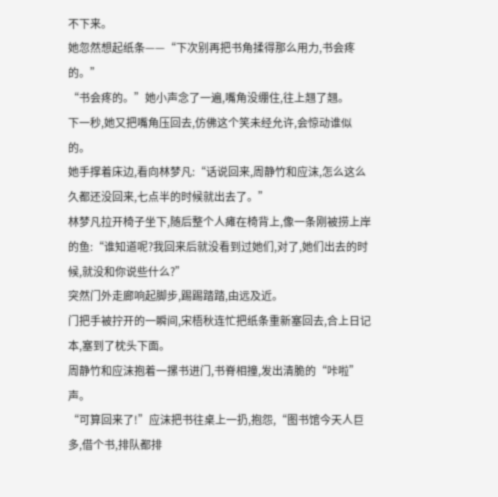不下来。
她忽然想起纸条——“下次别再把书角揉得那么用力,书会疼的。”
“书会疼的。”她小声念了一遍,嘴角没绷住,往上翘了翘。
下一秒,她又把嘴角压回去,仿佛这个笑未经允许,会惊动谁似的。
她手撑着床边,看向林梦凡:“话说回来,周静竹和应沫,怎么这么久都还没回来,七点半的时候就出去了。”
林梦凡拉开椅子坐下,随后整个人瘫在椅背上,像一条刚被捞上岸的鱼:“谁知道呢?我回来后就没看到过她们,对了,她们出去的时候,就没和你说些什么?”
突然门外走廊响起脚步,踢踢踏踏,由远及近。
门把手被拧开的一瞬间,宋梧秋连忙把纸条重新塞回去,合上日记本,塞到了枕头下面。
周静竹和应沫抱着一摞书进门,书脊相撞,发出清脆的“咔啦”声。
“可算回来了!”应沫把书往桌上一扔,抱怨,“图书馆今天人巨多,借个书,排队都排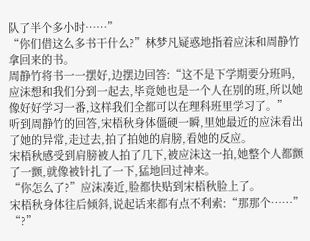队了半个多小时……”
“你们借这么多书干什么?”林梦凡疑惑地指着应沫和周静竹拿回来的书。
周静竹将书一一摆好,边摆边回答:“这不是下学期要分班吗,应沫想和我们分到一起去,毕竟她也是一个人在别的班,所以她像好好学习一番,这样我们全都可以在理科班里学习了。”
听到周静竹的回答,宋梧秋身体僵硬一瞬,里她最近的应沫看出了她的异常,走过去,拍了拍她的肩膀,看她的反应。
宋梧秋感受到肩膀被人拍了几下,被应沫这一拍,她整个人都颤了一颤,就像被针扎了一下,猛地回过神来。
“你怎么了?”应沫凑近,脸都快贴到宋梧秋脸上了。
宋梧秋身体往后倾斜,说起话来都有点不利索:“那那个……”
“?”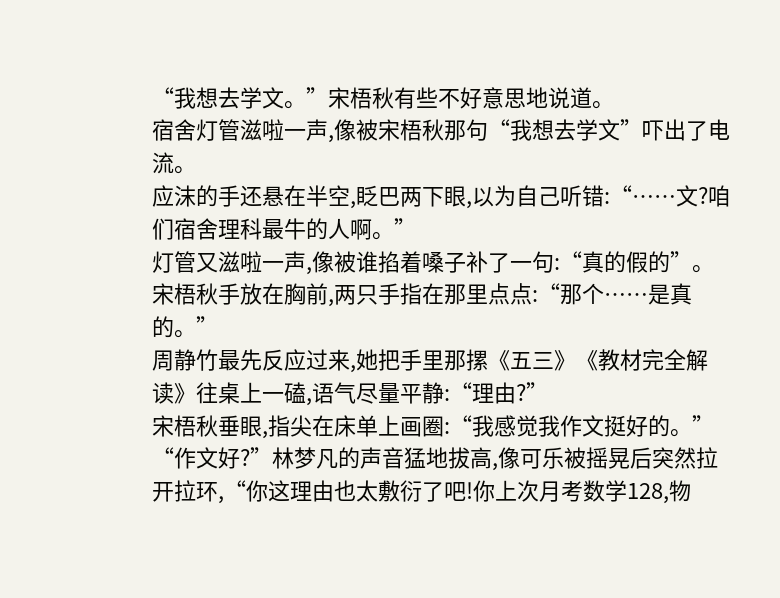“我想去学文。”宋梧秋有些不好意思地说道。
宿舍灯管滋啦一声,像被宋梧秋那句“我想去学文”吓出了电流。
应沫的手还悬在半空,眨巴两下眼,以为自己听错:“……文?咱们宿舍理科最牛的人啊。”
灯管又滋啦一声,像被谁掐着嗓子补了一句:“真的假的”。
宋梧秋手放在胸前,两只手指在那里点点:“那个……是真的。”
周静竹最先反应过来,她把手里那摞《五三》《教材完全解读》往桌上一磕,语气尽量平静:“理由?”
宋梧秋垂眼,指尖在床单上画圈:“我感觉我作文挺好的。”
“作文好?”林梦凡的声音猛地拔高,像可乐被摇晃后突然拉开拉环,“你这理由也太敷衍了吧!你上次月考数学128,物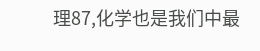理87,化学也是我们中最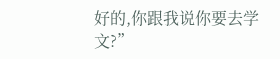好的,你跟我说你要去学文?”